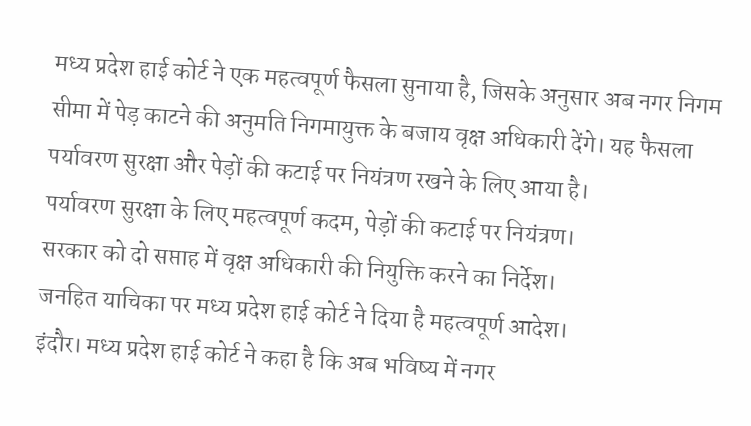मध्य प्रदेश हाई कोर्ट ने एक महत्वपूर्ण फैसला सुनाया है, जिसके अनुसार अब नगर निगम सीमा में पेड़ काटने की अनुमति निगमायुक्त के बजाय वृक्ष अधिकारी देंगे। यह फैसला पर्यावरण सुरक्षा और पेड़ों की कटाई पर नियंत्रण रखने के लिए आया है।
पर्यावरण सुरक्षा के लिए महत्वपूर्ण कदम, पेड़ों की कटाई पर नियंत्रण।
सरकार को दो सप्ताह में वृक्ष अधिकारी की नियुक्ति करने का निर्देश।
जनहित याचिका पर मध्य प्रदेश हाई कोर्ट ने दिया है महत्वपूर्ण आदेश।
इंदौर। मध्य प्रदेश हाई कोर्ट ने कहा है कि अब भविष्य में नगर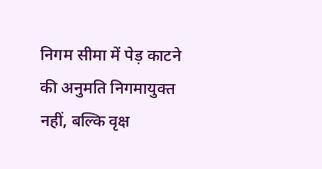निगम सीमा में पेड़ काटने की अनुमति निगमायुक्त नहीं, बल्कि वृक्ष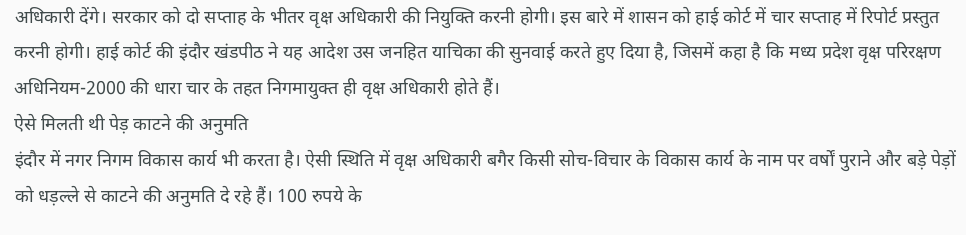अधिकारी देंगे। सरकार को दो सप्ताह के भीतर वृक्ष अधिकारी की नियुक्ति करनी होगी। इस बारे में शासन को हाई कोर्ट में चार सप्ताह में रिपोर्ट प्रस्तुत करनी होगी। हाई कोर्ट की इंदौर खंडपीठ ने यह आदेश उस जनहित याचिका की सुनवाई करते हुए दिया है, जिसमें कहा है कि मध्य प्रदेश वृक्ष परिरक्षण अधिनियम-2000 की धारा चार के तहत निगमायुक्त ही वृक्ष अधिकारी होते हैं।
ऐसे मिलती थी पेड़ काटने की अनुमति
इंदौर में नगर निगम विकास कार्य भी करता है। ऐसी स्थिति में वृक्ष अधिकारी बगैर किसी सोच-विचार के विकास कार्य के नाम पर वर्षों पुराने और बड़े पेड़ों को धड़ल्ले से काटने की अनुमति दे रहे हैं। 100 रुपये के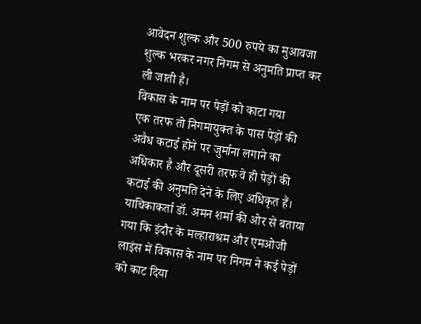आवेदन शुल्क और 500 रुपये का मुआवजा शुल्क भरकर नगर निगम से अनुमति प्राप्त कर ली जाती है।
विकास के नाम पर पेड़ों को काटा गया
एक तरफ तो निगमायुक्त के पास पेड़ों की अवैध कटाई होने पर जुर्माना लगाने का अधिकार है और दूसरी तरफ वे ही पेड़ों की कटाई की अनुमति देने के लिए अधिकृत हैं। याचिकाकर्ता डॉ. अमन शर्मा की ओर से बताया गया कि इंदौर के मल्हाराश्रम और एमओजी लाइंस में विकास के नाम पर निगम ने कई पेड़ों को काट दिया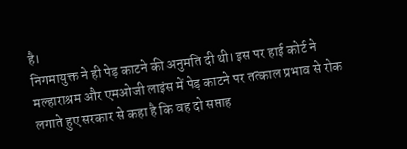है।
निगमायुक्त ने ही पेड़ काटने की अनुमति दी थी। इस पर हाई कोर्ट ने मल्हाराश्रम और एमओजी लाइंस में पेड़ काटने पर तत्काल प्रभाव से रोक लगाते हुए सरकार से कहा है कि वह दो सप्ताह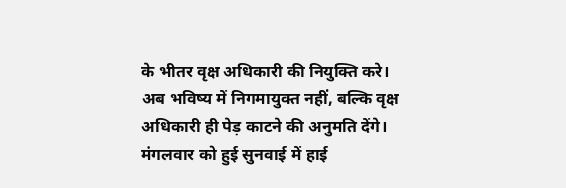के भीतर वृक्ष अधिकारी की नियुक्ति करे।
अब भविष्य में निगमायुक्त नहीं, बल्कि वृक्ष अधिकारी ही पेड़ काटने की अनुमति देंगे। मंगलवार को हुई सुनवाई में हाई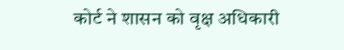कोर्ट ने शासन को वृक्ष अधिकारी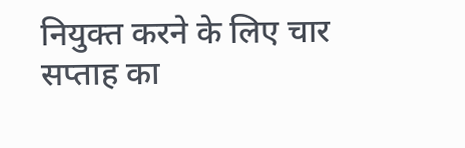नियुक्त करने के लिए चार सप्ताह का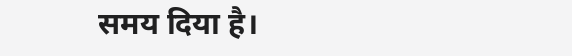समय दिया है।